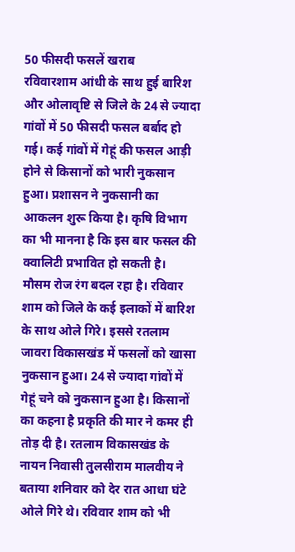50 फीसदी फसलें खराब
रविवारशाम आंधी के साथ हुई बारिश और ओलावृष्टि से जिले के 24 से ज्यादा गांवों में 50 फीसदी फसल बर्बाद हो गई। कई गांवों में गेहूं की फसल आड़ी होने से किसानों को भारी नुकसान हुआ। प्रशासन ने नुकसानी का आकलन शुरू किया है। कृषि विभाग का भी मानना है कि इस बार फसल की क्वालिटी प्रभावित हो सकती है।
मौसम रोज रंग बदल रहा है। रविवार शाम को जिले के कई इलाकों में बारिश के साथ ओले गिरे। इससे रतलाम जावरा विकासखंड में फसलों को खासा नुकसान हुआ। 24 से ज्यादा गांवों में गेहूं चने को नुकसान हुआ है। किसानों का कहना है प्रकृति की मार ने कमर ही तोड़ दी है। रतलाम विकासखंड के नायन निवासी तुलसीराम मालवीय ने बताया शनिवार को देर रात आधा घंटे ओले गिरे थे। रविवार शाम को भी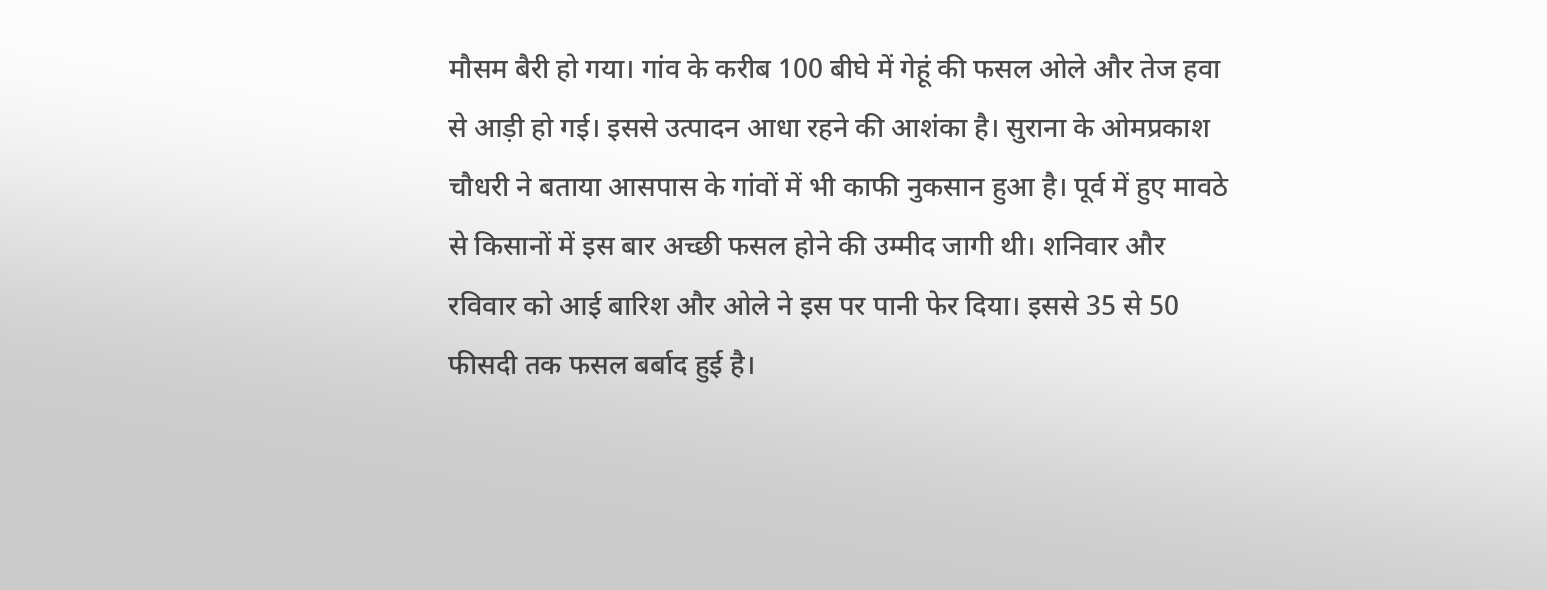मौसम बैरी हो गया। गांव के करीब 100 बीघे में गेहूं की फसल ओले और तेज हवा से आड़ी हो गई। इससे उत्पादन आधा रहने की आशंका है। सुराना के ओमप्रकाश चौधरी ने बताया आसपास के गांवों में भी काफी नुकसान हुआ है। पूर्व में हुए मावठे से किसानों में इस बार अच्छी फसल होने की उम्मीद जागी थी। शनिवार और रविवार को आई बारिश और ओले ने इस पर पानी फेर दिया। इससे 35 से 50 फीसदी तक फसल बर्बाद हुई है।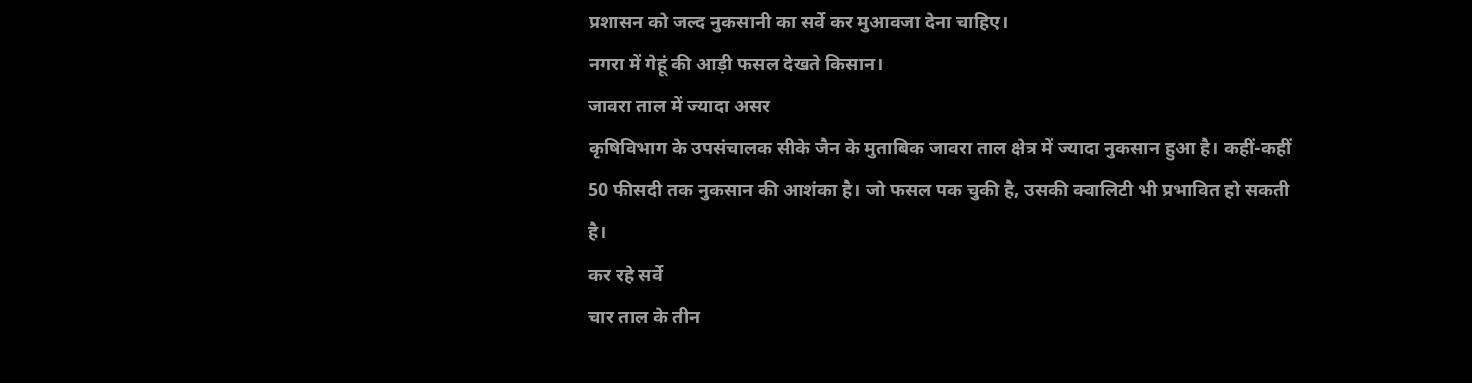प्रशासन को जल्द नुकसानी का सर्वे कर मुआवजा देना चाहिए।
नगरा में गेहूं की आड़ी फसल देखते किसान।
जावरा ताल में ज्यादा असर
कृषिविभाग के उपसंचालक सीके जैन के मुताबिक जावरा ताल क्षेत्र में ज्यादा नुकसान हुआ है। कहीं-कहीं 50 फीसदी तक नुकसान की आशंका है। जो फसल पक चुकी है, उसकी क्वालिटी भी प्रभावित हो सकती है।
कर रहे सर्वे
चार ताल के तीन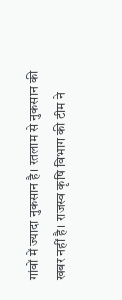गांवों में ज्यादा नुकसान है। रतलाम से नुकसान की खबर नहीं है। राजस्व कृषि विभाग की टीम ने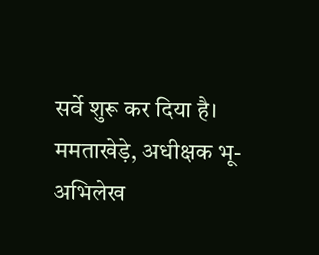सर्वे शुरू कर दिया है। ममताखेड़े, अधीक्षक भू-अभिलेख